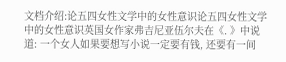文档介绍:论五四女性文学中的女性意识论五四女性文学中的女性意识英国女作家弗吉尼亚伍尔夫在《. 》中说道: 一个女人如果要想写小说一定要有钱, 还要有一间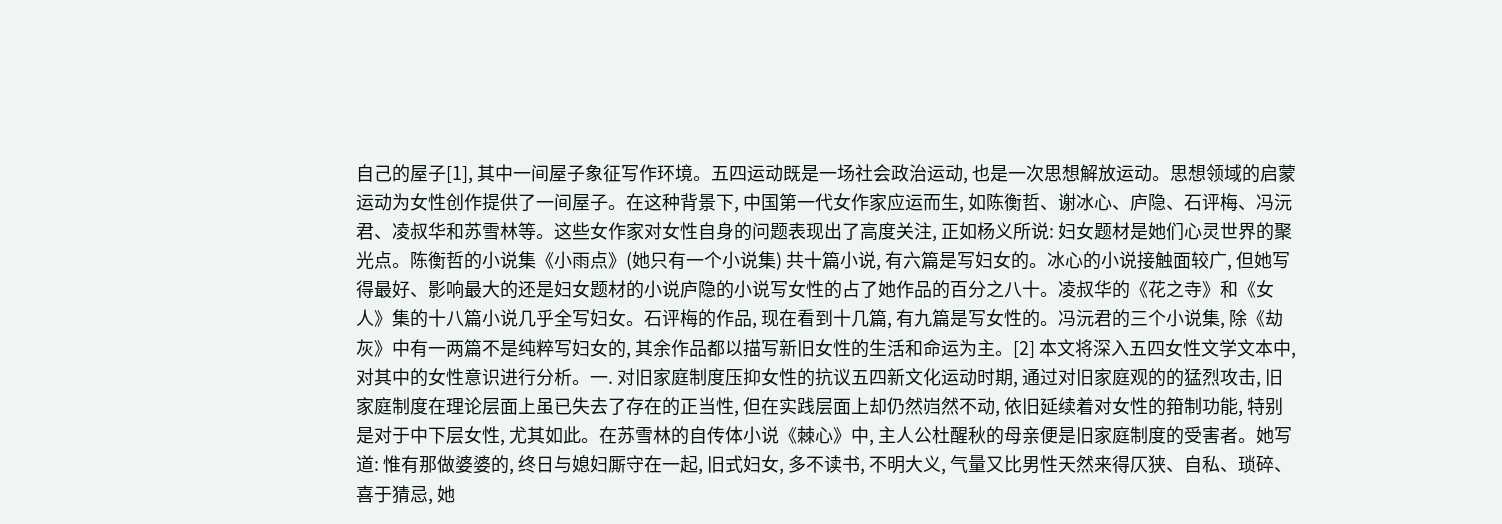自己的屋子[1], 其中一间屋子象征写作环境。五四运动既是一场社会政治运动, 也是一次思想解放运动。思想领域的启蒙运动为女性创作提供了一间屋子。在这种背景下, 中国第一代女作家应运而生, 如陈衡哲、谢冰心、庐隐、石评梅、冯沅君、凌叔华和苏雪林等。这些女作家对女性自身的问题表现出了高度关注, 正如杨义所说: 妇女题材是她们心灵世界的聚光点。陈衡哲的小说集《小雨点》(她只有一个小说集) 共十篇小说, 有六篇是写妇女的。冰心的小说接触面较广, 但她写得最好、影响最大的还是妇女题材的小说庐隐的小说写女性的占了她作品的百分之八十。凌叔华的《花之寺》和《女人》集的十八篇小说几乎全写妇女。石评梅的作品, 现在看到十几篇, 有九篇是写女性的。冯沅君的三个小说集, 除《劫灰》中有一两篇不是纯粹写妇女的, 其余作品都以描写新旧女性的生活和命运为主。[2] 本文将深入五四女性文学文本中, 对其中的女性意识进行分析。一. 对旧家庭制度压抑女性的抗议五四新文化运动时期, 通过对旧家庭观的的猛烈攻击, 旧家庭制度在理论层面上虽已失去了存在的正当性, 但在实践层面上却仍然岿然不动, 依旧延续着对女性的箝制功能, 特别是对于中下层女性, 尤其如此。在苏雪林的自传体小说《棘心》中, 主人公杜醒秋的母亲便是旧家庭制度的受害者。她写道: 惟有那做婆婆的, 终日与媳妇厮守在一起, 旧式妇女, 多不读书, 不明大义, 气量又比男性天然来得仄狭、自私、琐碎、喜于猜忌, 她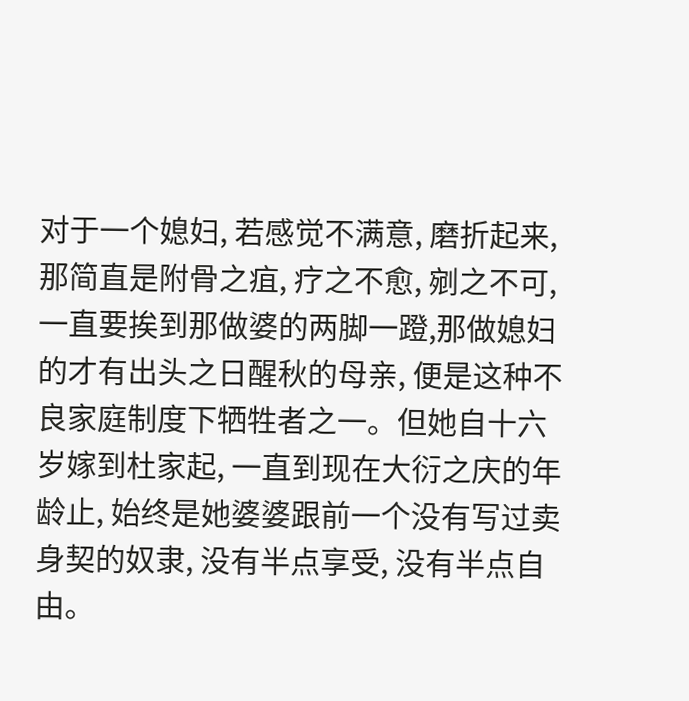对于一个媳妇, 若感觉不满意, 磨折起来, 那简直是附骨之疽, 疗之不愈, 剜之不可, 一直要挨到那做婆的两脚一蹬,那做媳妇的才有出头之日醒秋的母亲, 便是这种不良家庭制度下牺牲者之一。但她自十六岁嫁到杜家起, 一直到现在大衍之庆的年龄止, 始终是她婆婆跟前一个没有写过卖身契的奴隶, 没有半点享受, 没有半点自由。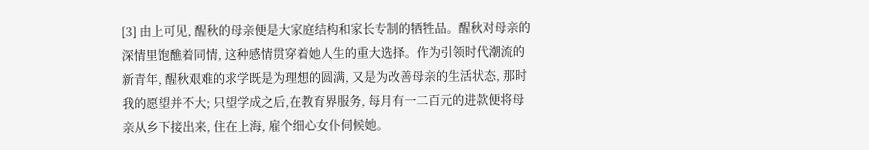[3] 由上可见, 醒秋的母亲便是大家庭结构和家长专制的牺牲品。醒秋对母亲的深情里饱醮着同情, 这种感情贯穿着她人生的重大选择。作为引领时代潮流的新青年, 醒秋艰难的求学既是为理想的圆满, 又是为改善母亲的生活状态, 那时我的愿望并不大; 只望学成之后,在教育界服务, 每月有一二百元的进款便将母亲从乡下接出来, 住在上海, 雇个细心女仆伺候她。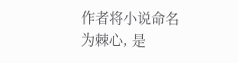作者将小说命名为棘心, 是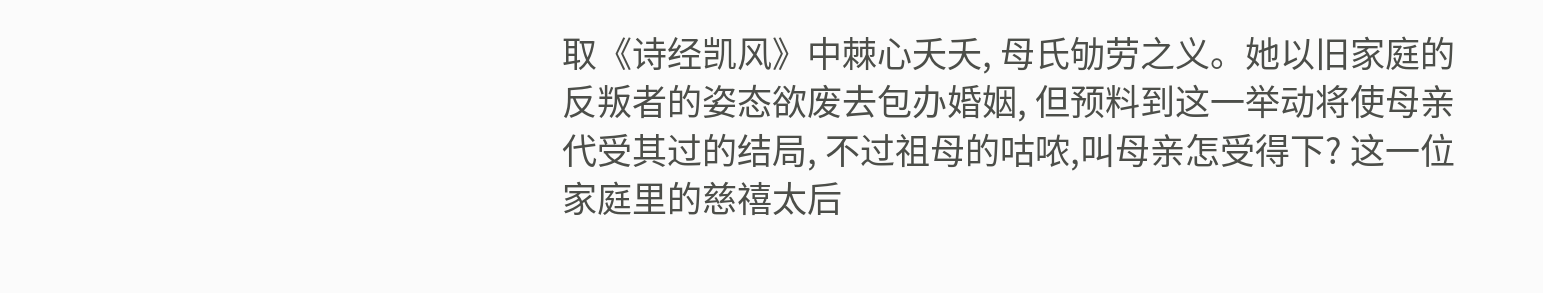取《诗经凯风》中棘心夭夭, 母氏劬劳之义。她以旧家庭的反叛者的姿态欲废去包办婚姻, 但预料到这一举动将使母亲代受其过的结局, 不过祖母的咕哝,叫母亲怎受得下? 这一位家庭里的慈禧太后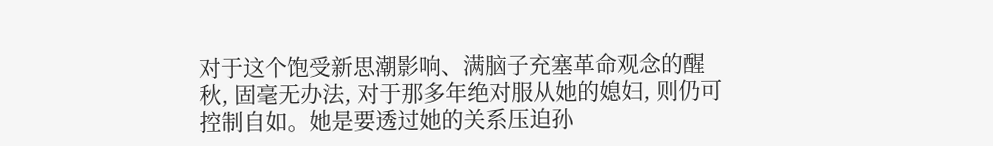对于这个饱受新思潮影响、满脑子充塞革命观念的醒秋, 固毫无办法, 对于那多年绝对服从她的媳妇, 则仍可控制自如。她是要透过她的关系压迫孙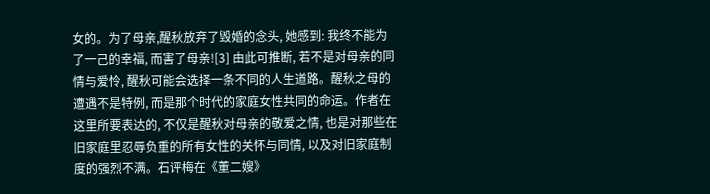女的。为了母亲,醒秋放弃了毁婚的念头, 她感到: 我终不能为了一己的幸福, 而害了母亲![3] 由此可推断, 若不是对母亲的同情与爱怜, 醒秋可能会选择一条不同的人生道路。醒秋之母的遭遇不是特例, 而是那个时代的家庭女性共同的命运。作者在这里所要表达的, 不仅是醒秋对母亲的敬爱之情, 也是对那些在旧家庭里忍辱负重的所有女性的关怀与同情, 以及对旧家庭制度的强烈不满。石评梅在《董二嫂》